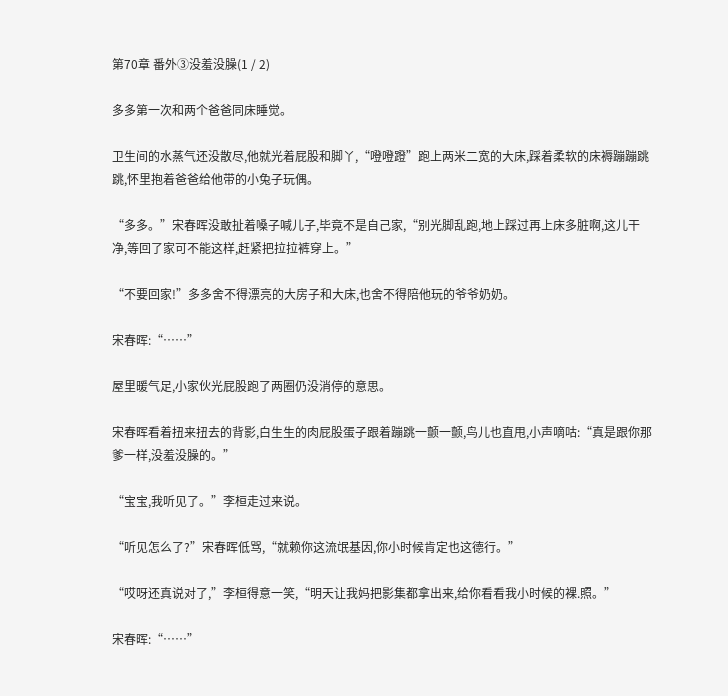第70章 番外③没羞没臊(1 / 2)

多多第一次和两个爸爸同床睡觉。

卫生间的水蒸气还没散尽,他就光着屁股和脚丫,“噔噔蹬”跑上两米二宽的大床,踩着柔软的床褥蹦蹦跳跳,怀里抱着爸爸给他带的小兔子玩偶。

“多多。”宋春晖没敢扯着嗓子喊儿子,毕竟不是自己家,“别光脚乱跑,地上踩过再上床多脏啊,这儿干净,等回了家可不能这样,赶紧把拉拉裤穿上。”

“不要回家!”多多舍不得漂亮的大房子和大床,也舍不得陪他玩的爷爷奶奶。

宋春晖:“……”

屋里暖气足,小家伙光屁股跑了两圈仍没消停的意思。

宋春晖看着扭来扭去的背影,白生生的肉屁股蛋子跟着蹦跳一颤一颤,鸟儿也直甩,小声嘀咕:“真是跟你那爹一样,没羞没臊的。”

“宝宝,我听见了。”李桓走过来说。

“听见怎么了?”宋春晖低骂,“就赖你这流氓基因,你小时候肯定也这德行。”

“哎呀还真说对了,”李桓得意一笑,“明天让我妈把影集都拿出来,给你看看我小时候的裸.照。”

宋春晖:“……”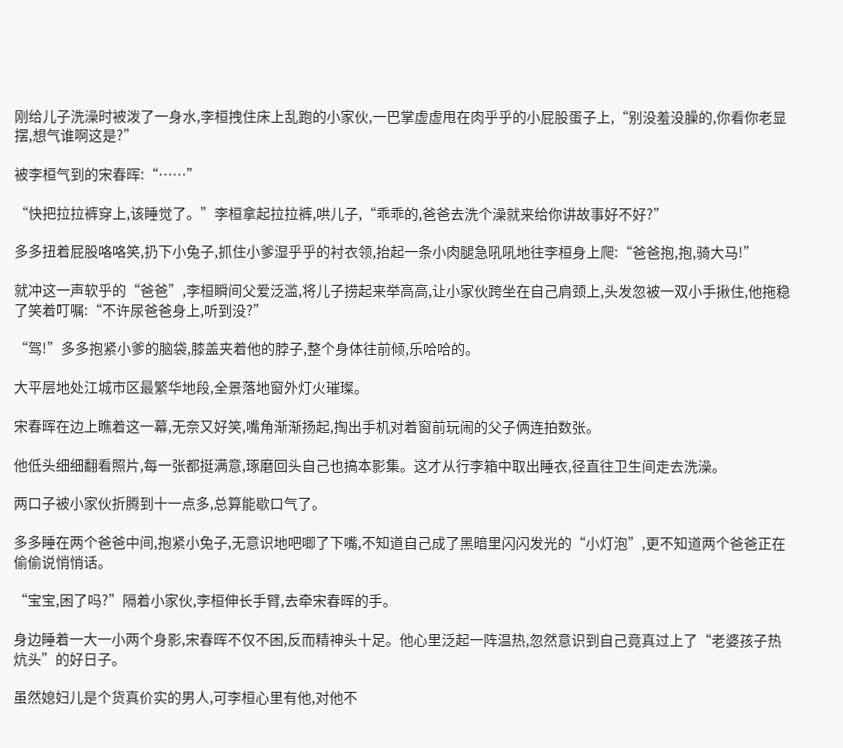刚给儿子洗澡时被泼了一身水,李桓拽住床上乱跑的小家伙,一巴掌虚虚甩在肉乎乎的小屁股蛋子上,“别没羞没臊的,你看你老显摆,想气谁啊这是?”

被李桓气到的宋春晖:“……”

“快把拉拉裤穿上,该睡觉了。”李桓拿起拉拉裤,哄儿子,“乖乖的,爸爸去洗个澡就来给你讲故事好不好?”

多多扭着屁股咯咯笑,扔下小兔子,抓住小爹湿乎乎的衬衣领,抬起一条小肉腿急吼吼地往李桓身上爬:“爸爸抱,抱,骑大马!”

就冲这一声软乎的“爸爸”,李桓瞬间父爱泛滥,将儿子捞起来举高高,让小家伙跨坐在自己肩颈上,头发忽被一双小手揪住,他拖稳了笑着叮嘱:“不许尿爸爸身上,听到没?”

“驾!”多多抱紧小爹的脑袋,膝盖夹着他的脖子,整个身体往前倾,乐哈哈的。

大平层地处江城市区最繁华地段,全景落地窗外灯火璀璨。

宋春晖在边上瞧着这一幕,无奈又好笑,嘴角渐渐扬起,掏出手机对着窗前玩闹的父子俩连拍数张。

他低头细细翻看照片,每一张都挺满意,琢磨回头自己也搞本影集。这才从行李箱中取出睡衣,径直往卫生间走去洗澡。

两口子被小家伙折腾到十一点多,总算能歇口气了。

多多睡在两个爸爸中间,抱紧小兔子,无意识地吧唧了下嘴,不知道自己成了黑暗里闪闪发光的“小灯泡”,更不知道两个爸爸正在偷偷说悄悄话。

“宝宝,困了吗?”隔着小家伙,李桓伸长手臂,去牵宋春晖的手。

身边睡着一大一小两个身影,宋春晖不仅不困,反而精神头十足。他心里泛起一阵温热,忽然意识到自己竟真过上了“老婆孩子热炕头”的好日子。

虽然媳妇儿是个货真价实的男人,可李桓心里有他,对他不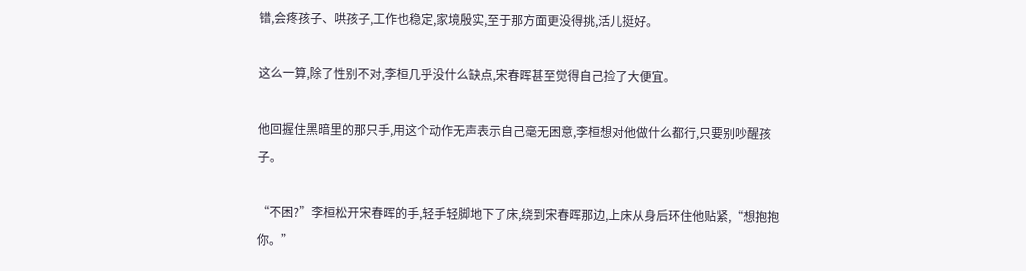错,会疼孩子、哄孩子,工作也稳定,家境殷实,至于那方面更没得挑,活儿挺好。

这么一算,除了性别不对,李桓几乎没什么缺点,宋春晖甚至觉得自己捡了大便宜。

他回握住黑暗里的那只手,用这个动作无声表示自己毫无困意,李桓想对他做什么都行,只要别吵醒孩子。

“不困?”李桓松开宋春晖的手,轻手轻脚地下了床,绕到宋春晖那边,上床从身后环住他贴紧,“想抱抱你。”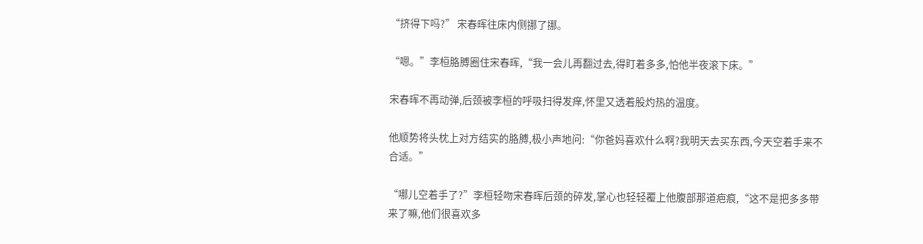“挤得下吗?” 宋春晖往床内侧挪了挪。

“嗯。”李桓胳膊圈住宋春晖,“我一会儿再翻过去,得盯着多多,怕他半夜滚下床。”

宋春晖不再动弹,后颈被李桓的呼吸扫得发痒,怀里又透着股灼热的温度。

他顺势将头枕上对方结实的胳膊,极小声地问:“你爸妈喜欢什么啊?我明天去买东西,今天空着手来不合适。”

“哪儿空着手了?”李桓轻吻宋春晖后颈的碎发,掌心也轻轻覆上他腹部那道疤痕,“这不是把多多带来了嘛,他们很喜欢多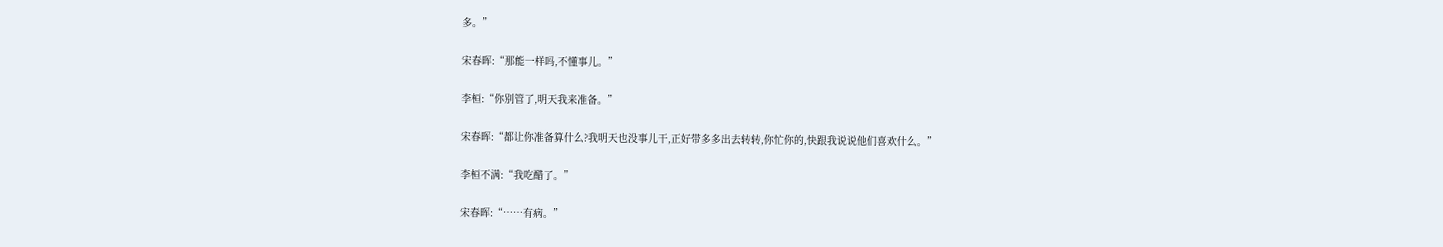多。”

宋春晖:“那能一样吗,不懂事儿。”

李桓:“你别管了,明天我来准备。”

宋春晖:“都让你准备算什么?我明天也没事儿干,正好带多多出去转转,你忙你的,快跟我说说他们喜欢什么。”

李桓不满:“我吃醋了。”

宋春晖:“……有病。”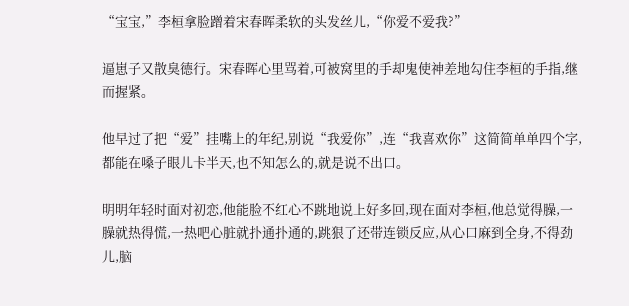“宝宝,”李桓拿脸蹭着宋春晖柔软的头发丝儿,“你爱不爱我?”

逼崽子又散臭德行。宋春晖心里骂着,可被窝里的手却鬼使神差地勾住李桓的手指,继而握紧。

他早过了把“爱”挂嘴上的年纪,别说“我爱你”,连“我喜欢你”这简简单单四个字,都能在嗓子眼儿卡半天,也不知怎么的,就是说不出口。

明明年轻时面对初恋,他能脸不红心不跳地说上好多回,现在面对李桓,他总觉得臊,一臊就热得慌,一热吧心脏就扑通扑通的,跳狠了还带连锁反应,从心口麻到全身,不得劲儿,脑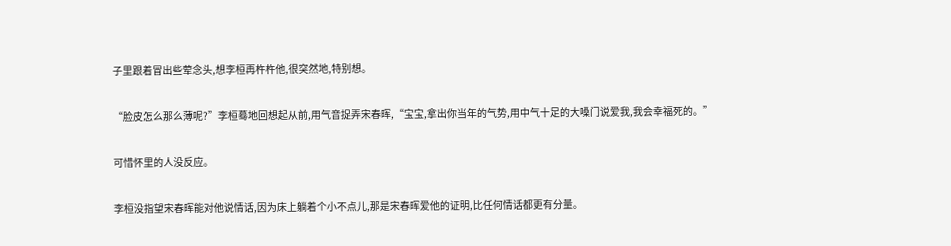子里跟着冒出些荤念头,想李桓再杵杵他,很突然地,特别想。

“脸皮怎么那么薄呢?”李桓蓦地回想起从前,用气音捉弄宋春晖,“宝宝,拿出你当年的气势,用中气十足的大嗓门说爱我,我会幸福死的。”

可惜怀里的人没反应。

李桓没指望宋春晖能对他说情话,因为床上躺着个小不点儿,那是宋春晖爱他的证明,比任何情话都更有分量。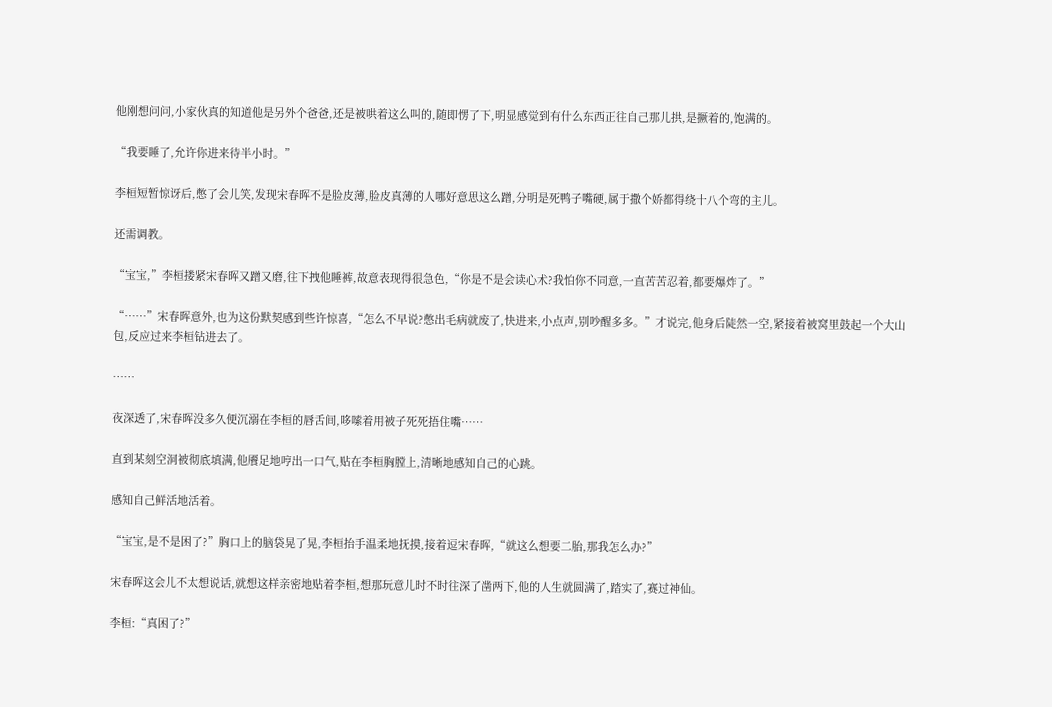他刚想问问,小家伙真的知道他是另外个爸爸,还是被哄着这么叫的,随即愣了下,明显感觉到有什么东西正往自己那儿拱,是撅着的,饱满的。

“我要睡了,允许你进来待半小时。”

李桓短暂惊讶后,憋了会儿笑,发现宋春晖不是脸皮薄,脸皮真薄的人哪好意思这么蹭,分明是死鸭子嘴硬,属于撒个娇都得绕十八个弯的主儿。

还需调教。

“宝宝,”李桓搂紧宋春晖又蹭又磨,往下拽他睡裤,故意表现得很急色,“你是不是会读心术?我怕你不同意,一直苦苦忍着,都要爆炸了。”

“……”宋春晖意外,也为这份默契感到些许惊喜,“怎么不早说?憋出毛病就废了,快进来,小点声,别吵醒多多。”才说完,他身后陡然一空,紧接着被窝里鼓起一个大山包,反应过来李桓钻进去了。

……

夜深透了,宋春晖没多久便沉溺在李桓的唇舌间,哆嗦着用被子死死捂住嘴……

直到某刻空洞被彻底填满,他餍足地哼出一口气,贴在李桓胸膛上,清晰地感知自己的心跳。

感知自己鲜活地活着。

“宝宝,是不是困了?”胸口上的脑袋晃了晃,李桓抬手温柔地抚摸,接着逗宋春晖,“就这么想要二胎,那我怎么办?”

宋春晖这会儿不太想说话,就想这样亲密地贴着李桓,想那玩意儿时不时往深了凿两下,他的人生就圆满了,踏实了,赛过神仙。

李桓:“真困了?”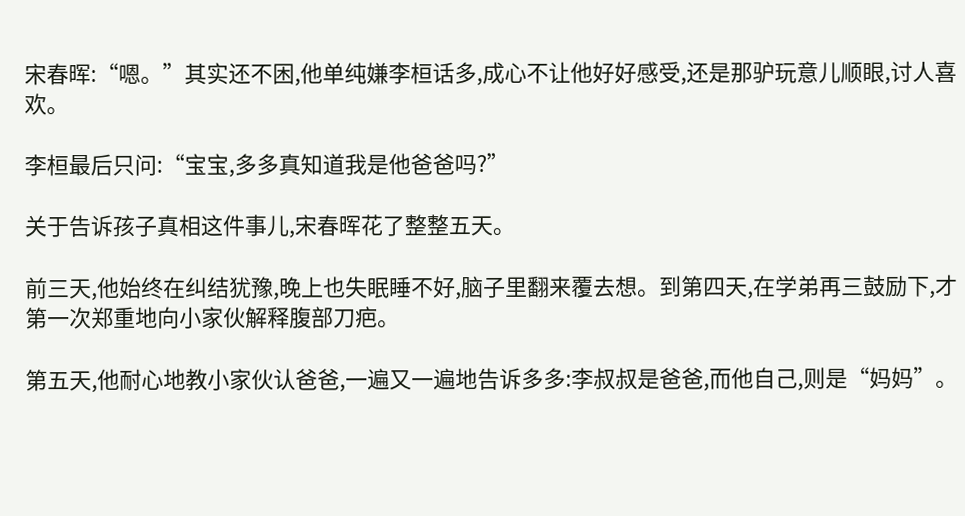宋春晖:“嗯。”其实还不困,他单纯嫌李桓话多,成心不让他好好感受,还是那驴玩意儿顺眼,讨人喜欢。

李桓最后只问:“宝宝,多多真知道我是他爸爸吗?”

关于告诉孩子真相这件事儿,宋春晖花了整整五天。

前三天,他始终在纠结犹豫,晚上也失眠睡不好,脑子里翻来覆去想。到第四天,在学弟再三鼓励下,才第一次郑重地向小家伙解释腹部刀疤。

第五天,他耐心地教小家伙认爸爸,一遍又一遍地告诉多多:李叔叔是爸爸,而他自己,则是“妈妈”。